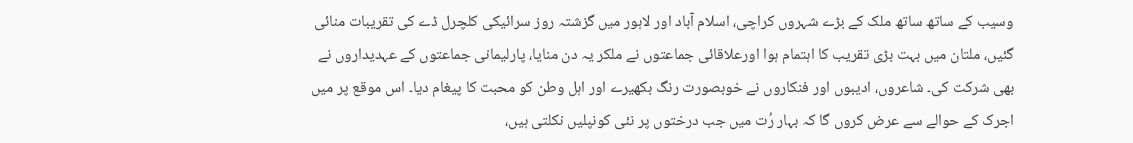وسیب کے ساتھ ساتھ ملک کے بڑے شہروں کراچی، اسلام آباد اور لاہور میں گزشتہ روز سرائیکی کلچرل ڈے کی تقریبات منائی گئیں، ملتان میں بہت بڑی تقریب کا اہتمام ہوا اورعلاقائی جماعتوں نے ملکر یہ دن منایا، پارلیمانی جماعتوں کے عہدیداروں نے بھی شرکت کی۔ شاعروں، ادیبوں اور فنکاروں نے خوبصورت رنگ بکھیرے اور اہل وطن کو محبت کا پیغام دیا۔ اس موقع پر میں اجرک کے حوالے سے عرض کروں گا کہ بہار رُت میں جب درختوں پر نئی کونپلیں نکلتی ہیں،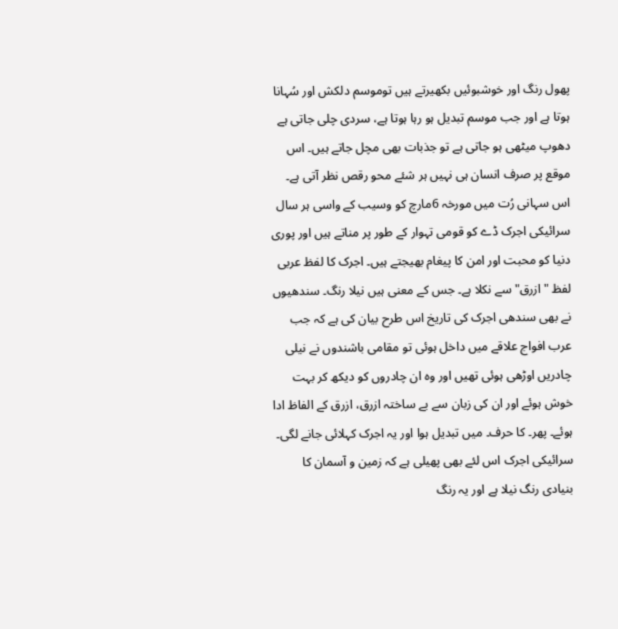پھول رنگ اور خوشبوئیں بکھیرتے ہیں توموسم دلکش اور سُہانا ہوتا ہے اور جب موسم تبدیل ہو رہا ہوتا ہے، سردی چلی جاتی ہے دھوپ میٹھی ہو جاتی ہے تو جذبات بھی مچل جاتے ہیں۔ اس موقع پر صرف انسان ہی نہیں ہر شئے محو رقص نظر آتی ہے۔ اس سہانی رُت میں مورخہ 6مارچ کو وسیب کے واسی ہر سال سرائیکی اجرک ڈے کو قومی تہوار کے طور پر مناتے ہیں اور پوری دنیا کو محبت اور امن کا پیغام بھیجتے ہیں۔ اجرک کا لفظ عربی لفظ "ازرق" سے نکلا ہے۔ جس کے معنی ہیں نیلا رنگ۔ سندھیوں نے بھی سندھی اجرک کی تاریخ اس طرح بیان کی ہے کہ جب عرب افواج علاقے میں داخل ہوئی تو مقامی باشندوں نے نیلی چادریں اوڑھی ہوئی تھیں اور وہ ان چادروں کو دیکھ کر بہت خوش ہوئے اور ان کی زبان سے بے ساختہ ازرق، ازرق کے الفاظ ادا ہوئے۔ پھر۔ کا حرف۔ میں تبدیل ہوا اور یہ اجرک کہلائی جانے لگی۔ سرائیکی اجرک اس لئے بھی پھیلی ہے کہ زمین و آسمان کا بنیادی رنگ نیلا ہے اور یہ رنگ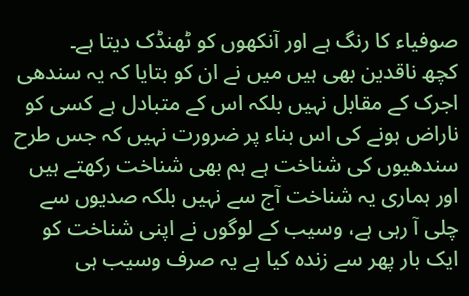صوفیاء کا رنگ ہے اور آنکھوں کو ٹھنڈک دیتا ہے۔
کچھ ناقدین بھی ہیں میں نے ان کو بتایا کہ یہ سندھی اجرک کے مقابل نہیں بلکہ اس کے متبادل ہے کسی کو ناراض ہونے کی اس بناء پر ضرورت نہیں کہ جس طرح سندھیوں کی شناخت ہے ہم بھی شناخت رکھتے ہیں اور ہماری یہ شناخت آج سے نہیں بلکہ صدیوں سے چلی آ رہی ہے، وسیب کے لوگوں نے اپنی شناخت کو ایک بار پھر سے زندہ کیا ہے یہ صرف وسیب ہی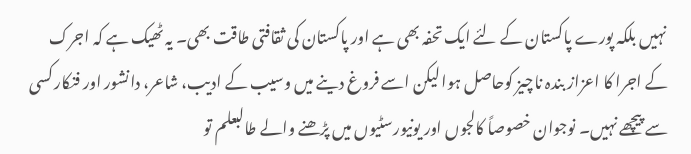نہیں بلکہ پورے پاکستان کے لئے ایک تحفہ بھی ہے اور پاکستان کی ثقافتی طاقت بھی۔ یہ ٹھیک ہے کہ اجرک کے اجرا کا اعزاز بندہ ناچیز کوحاصل ہوا لیکن اسے فروغ دینے میں وسیب کے ادیب، شاعر، دانشور اور فنکار کسی سے پیچھے نہیں۔ نوجوان خصوصاً کالجوں اور یونیورسٹیوں میں پڑھنے والے طالبعلم تو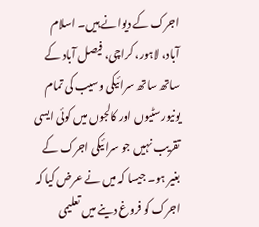اجرک کے دیوانے ہیں۔ اسلام آباد، لاہور، کراچی، فیصل آباد کے ساتھ ساتھ سرائیکی وسیب کی تمام یونیورسٹیوں اور کالجوں میں کوئی ایسی تقریب نہیں جو سرائیکی اجرک کے بغیر ہو۔ جیسا کہ میں نے عرض کیا کہ اجرک کو فروغ دینے میں تعلیمی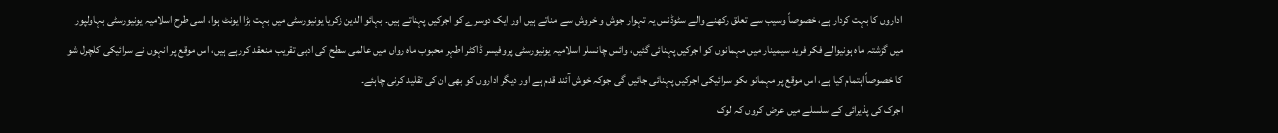اداروں کا بہت کردار ہے، خصوصاً وسیب سے تعلق رکھنے والے سٹوڈنس یہ تہوار جوش و خروش سے مناتے ہیں اور ایک دوسرے کو اجرکیں پہناتے ہیں۔ بہائو الدین زکریا یونیورسٹی میں بہت بڑا ایونٹ ہوا، اسی طرح اسلامیہ یونیورسٹی بہاولپور میں گزشتہ ماہ ہونیوالے فکر فرید سیمینار میں مہمانوں کو اجرکیں پہنائی گئیں، وائس چانسلر اسلامیہ یونیورسٹی پروفیسر ڈاکٹر اطہر محبوب ماہ رواں میں عالمی سطح کی ادبی تقریب منعقد کررہے ہیں، اس موقع پر انہوں نے سرائیکی کلچرل شو کا خصوصاًاہتمام کیا ہے، اس موقع پر مہمانو ںکو سرائیکی اجرکیں پہنائی جائیں گی جوکہ خوش آئند قدم ہے اور دیگر اداروں کو بھی ان کی تقلید کرنی چاہئے۔
اجرک کی پذیرائی کے سلسلے میں عرض کروں کہ لوک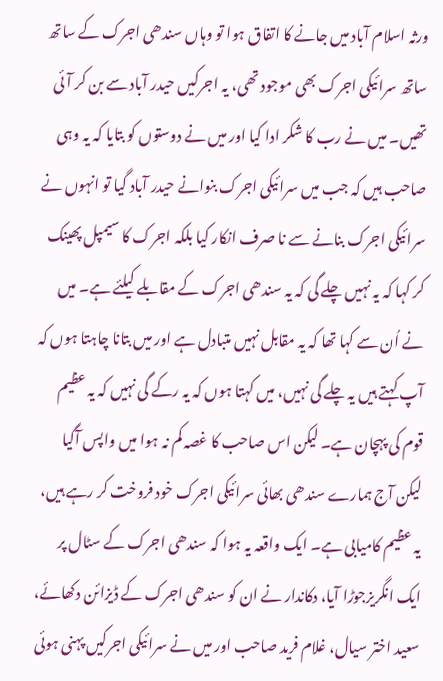ورثہ اسلام آباد میں جانے کا اتفاق ہوا تو وہاں سندھی اجرک کے ساتھ ساتھ سرائیکی اجرک بھی موجود تھی، یہ اجرکیں حیدر آباد سے بن کر آئی تھیں۔ میں نے رب کا شکر ادا کیا اور میں نے دوستوں کو بتایا کہ یہ وہی صاحب ہیں کہ جب میں سرائیکی اجرک بنوانے حیدر آباد گیا تو انہوں نے سرائیکی اجرک بنانے سے نا صرف انکار کیا بلکہ اجرک کا سیمپل پھینک کر کہا کہ یہ نہیں چلے گی کہ یہ سندھی اجرک کے مقابلے کیلئے ہے۔ میں نے اُن سے کہا تھا کہ یہ مقابل نہیں متبادل ہے اور میں بتانا چاہتا ہوں کہ آپ کہتے ہیں یہ چلے گی نہیں، میں کہتا ہوں کہ یہ رکے گی نہیں کہ یہ عظیم قوم کی پہچان ہے۔ لیکن اس صاحب کا غصہ کم نہ ہوا میں واپس آگیا لیکن آج ہمارے سندھی بھائی سرائیکی اجرک خود فروخت کر رہے ہیں، یہ عظیم کامیابی ہے۔ ایک واقعہ یہ ہوا کہ سندھی اجرک کے سٹال پر ایک انگریزجوڑا آیا، دکاندار نے ان کو سندھی اجرک کے ڈیزائن دکھائے، سعید اختر سیال، غلام فرید صاحب اور میں نے سرائیکی اجرکیں پہنی ہوئی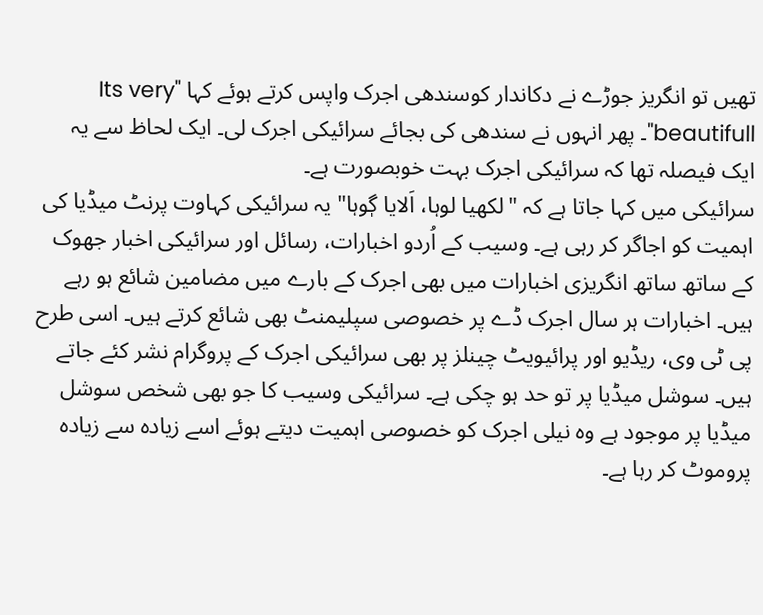تھیں تو انگریز جوڑے نے دکاندار کوسندھی اجرک واپس کرتے ہوئے کہا "Its very beautifull"۔ پھر انہوں نے سندھی کی بجائے سرائیکی اجرک لی۔ ایک لحاظ سے یہ ایک فیصلہ تھا کہ سرائیکی اجرک بہت خوبصورت ہے۔
سرائیکی میں کہا جاتا ہے کہ "لکھیا لوہا، اَلایا گٖوہا" یہ سرائیکی کہاوت پرنٹ میڈیا کی اہمیت کو اجاگر کر رہی ہے۔ وسیب کے اُردو اخبارات، رسائل اور سرائیکی اخبار جھوک کے ساتھ ساتھ انگریزی اخبارات میں بھی اجرک کے بارے میں مضامین شائع ہو رہے ہیں۔ اخبارات ہر سال اجرک ڈے پر خصوصی سپلیمنٹ بھی شائع کرتے ہیں۔ اسی طرح پی ٹی وی، ریڈیو اور پرائیویٹ چینلز پر بھی سرائیکی اجرک کے پروگرام نشر کئے جاتے ہیں۔ سوشل میڈیا پر تو حد ہو چکی ہے۔ سرائیکی وسیب کا جو بھی شخص سوشل میڈیا پر موجود ہے وہ نیلی اجرک کو خصوصی اہمیت دیتے ہوئے اسے زیادہ سے زیادہ پروموٹ کر رہا ہے۔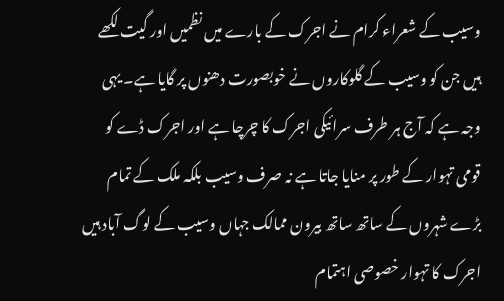وسیب کے شعراء کرام نے اجرک کے بارے میں نظمیں اور گیت لکھے ہیں جن کو وسیب کے گلوکاروں نے خوبصورت دھنوں پر گایا ہے۔ یہی وجہ ہے کہ آج ہر طرف سرائیکی اجرک کا چرچا ہے اور اجرک ڈے کو قومی تہوار کے طور پر منایا جاتا ہے نہ صرف وسیب بلکہ ملک کے تمام بڑے شہروں کے ساتھ ساتھ بیرون ممالک جہاں وسیب کے لوگ آباد ہیں اجرک کا تہوار خصوصی اہتمام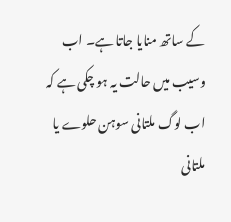کے ساتھ منایا جاتا ہے۔ اب وسیب میں حالت یہ ہو چکی ہے کہ اب لوگ ملتانی سوہن حلوے یا ملتانی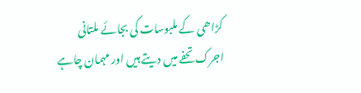کڑاھی کے ملبوسات کی بجائے ملتانی اجرک تحفے میں دیتے ہیں اور مہمان چاہے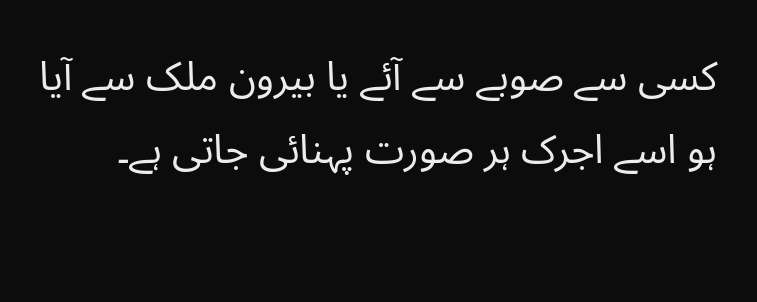کسی سے صوبے سے آئے یا بیرون ملک سے آیا ہو اسے اجرک ہر صورت پہنائی جاتی ہے۔